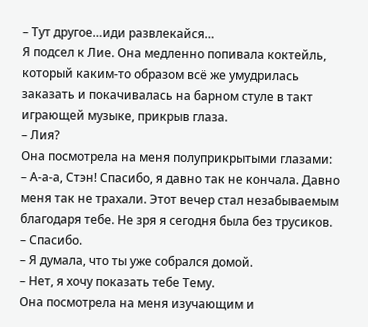– Тут другое…иди развлекайся…
Я подсел к Лие. Она медленно попивала коктейль, который каким-то образом всё же умудрилась заказать и покачивалась на барном стуле в такт играющей музыке, прикрыв глаза.
– Лия?
Она посмотрела на меня полуприкрытыми глазами:
– А-а-а, Стэн! Спасибо, я давно так не кончала. Давно меня так не трахали. Этот вечер стал незабываемым благодаря тебе. Не зря я сегодня была без трусиков.
– Спасибо.
– Я думала, что ты уже собрался домой.
– Нет, я хочу показать тебе Тему.
Она посмотрела на меня изучающим и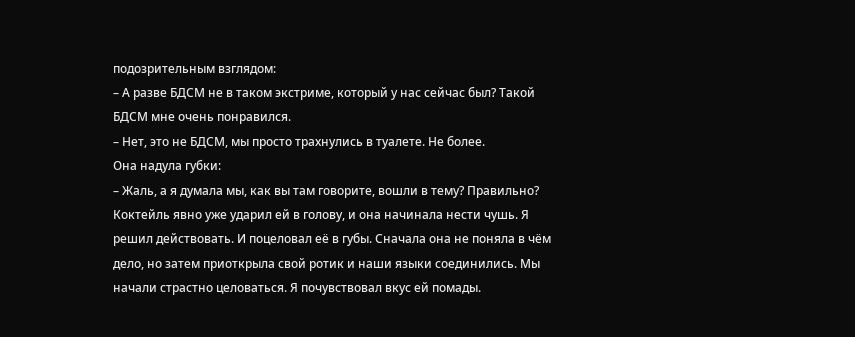подозрительным взглядом:
– А разве БДСМ не в таком экстриме, который у нас сейчас был? Такой БДСМ мне очень понравился.
– Нет, это не БДСМ, мы просто трахнулись в туалете. Не более.
Она надула губки:
– Жаль, а я думала мы, как вы там говорите, вошли в тему? Правильно?
Коктейль явно уже ударил ей в голову, и она начинала нести чушь. Я решил действовать. И поцеловал её в губы. Сначала она не поняла в чём дело, но затем приоткрыла свой ротик и наши языки соединились. Мы начали страстно целоваться. Я почувствовал вкус ей помады.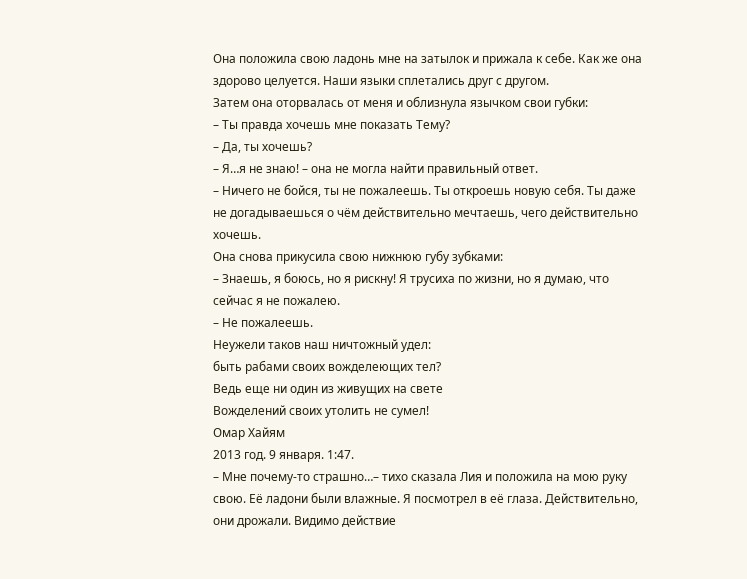Она положила свою ладонь мне на затылок и прижала к себе. Как же она здорово целуется. Наши языки сплетались друг с другом.
Затем она оторвалась от меня и облизнула язычком свои губки:
– Ты правда хочешь мне показать Тему?
– Да, ты хочешь?
– Я…я не знаю! – она не могла найти правильный ответ.
– Ничего не бойся, ты не пожалеешь. Ты откроешь новую себя. Ты даже не догадываешься о чём действительно мечтаешь, чего действительно хочешь.
Она снова прикусила свою нижнюю губу зубками:
– Знаешь, я боюсь, но я рискну! Я трусиха по жизни, но я думаю, что сейчас я не пожалею.
– Не пожалеешь.
Неужели таков наш ничтожный удел:
быть рабами своих вожделеющих тел?
Ведь еще ни один из живущих на свете
Вожделений своих утолить не сумел!
Омар Хайям
2013 год. 9 января. 1:47.
– Мне почему-то страшно…– тихо сказала Лия и положила на мою руку свою. Её ладони были влажные. Я посмотрел в её глаза. Действительно, они дрожали. Видимо действие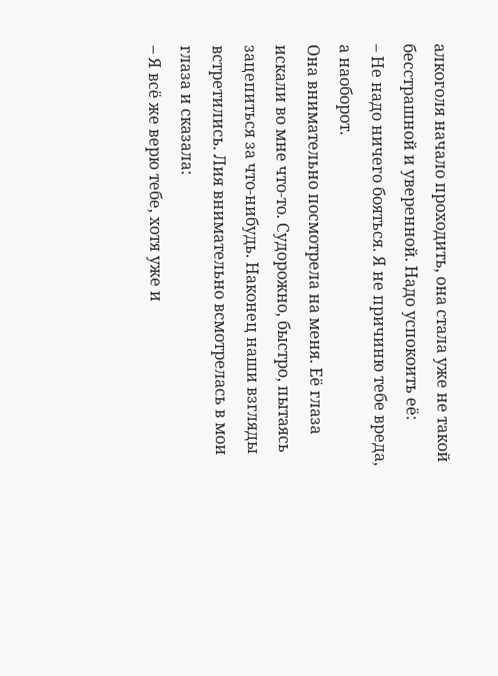алкоголя начало проходить, она стала уже не такой бесстрашной и уверенной. Надо успокоить её:
– Не надо ничего бояться. Я не причиню тебе вреда, а наоборот.
Она внимательно посмотрела на меня. Её глаза искали во мне что-то. Судорожно, быстро, пытаясь зацепиться за что-нибудь. Наконец наши взгляды встретились. Лия внимательно всмотрелась в мои глаза и сказала:
– Я всё же верю тебе, хотя уже и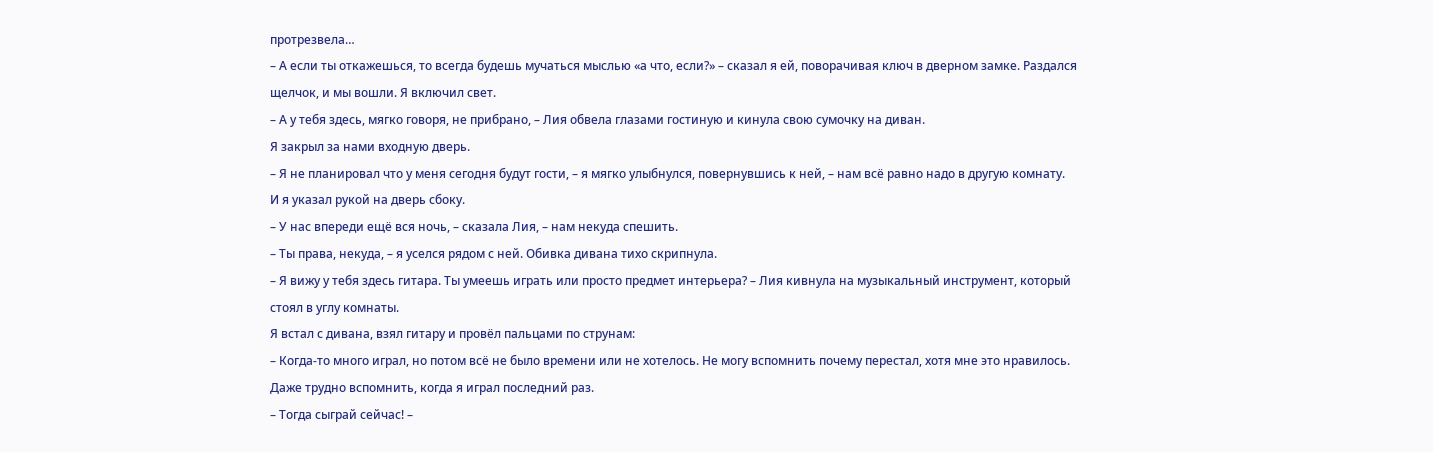протрезвела…
– А если ты откажешься, то всегда будешь мучаться мыслью «а что, если?» – сказал я ей, поворачивая ключ в дверном замке. Раздался щелчок, и мы вошли. Я включил свет.
– А у тебя здесь, мягко говоря, не прибрано, – Лия обвела глазами гостиную и кинула свою сумочку на диван.
Я закрыл за нами входную дверь.
– Я не планировал что у меня сегодня будут гости, – я мягко улыбнулся, повернувшись к ней, – нам всё равно надо в другую комнату.
И я указал рукой на дверь сбоку.
– У нас впереди ещё вся ночь, – сказала Лия, – нам некуда спешить.
– Ты права, некуда, – я уселся рядом с ней. Обивка дивана тихо скрипнула.
– Я вижу у тебя здесь гитара. Ты умеешь играть или просто предмет интерьера? – Лия кивнула на музыкальный инструмент, который стоял в углу комнаты.
Я встал с дивана, взял гитару и провёл пальцами по струнам:
– Когда-то много играл, но потом всё не было времени или не хотелось. Не могу вспомнить почему перестал, хотя мне это нравилось. Даже трудно вспомнить, когда я играл последний раз.
– Тогда сыграй сейчас! –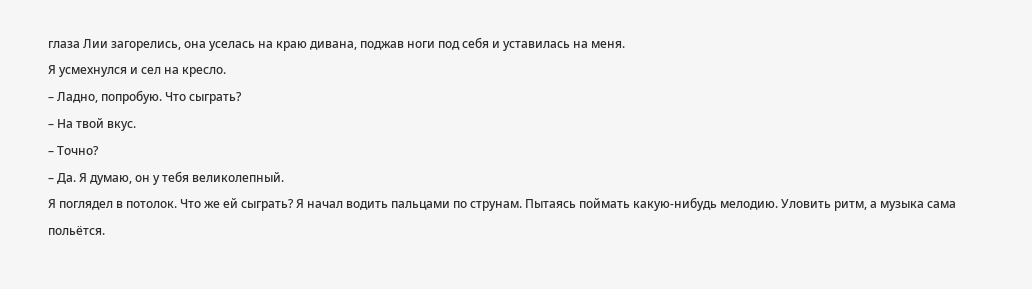глаза Лии загорелись, она уселась на краю дивана, поджав ноги под себя и уставилась на меня.
Я усмехнулся и сел на кресло.
– Ладно, попробую. Что сыграть?
– На твой вкус.
– Точно?
– Да. Я думаю, он у тебя великолепный.
Я поглядел в потолок. Что же ей сыграть? Я начал водить пальцами по струнам. Пытаясь поймать какую-нибудь мелодию. Уловить ритм, а музыка сама польётся.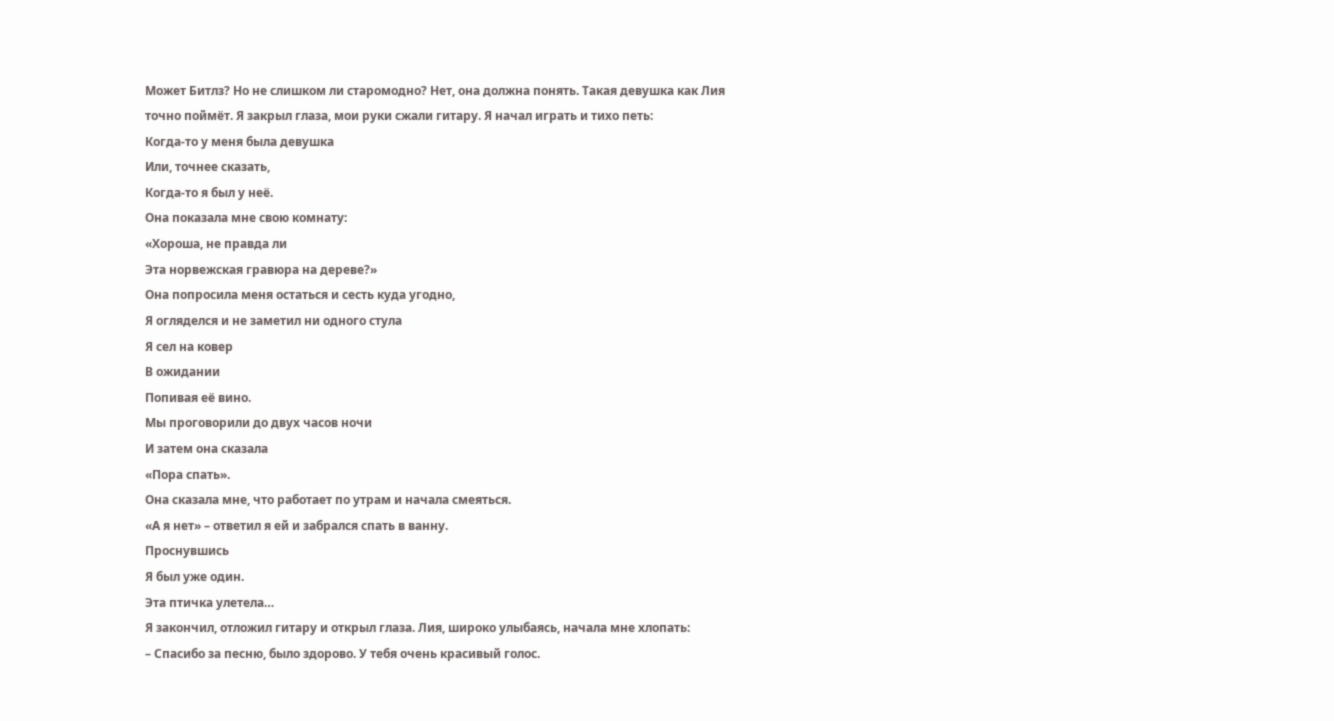Может Битлз? Но не слишком ли старомодно? Нет, она должна понять. Такая девушка как Лия точно поймёт. Я закрыл глаза, мои руки сжали гитару. Я начал играть и тихо петь:
Когда-то у меня была девушка
Или, точнее сказать,
Когда-то я был у неё.
Она показала мне свою комнату:
«Хороша, не правда ли
Эта норвежская гравюра на дереве?»
Она попросила меня остаться и сесть куда угодно,
Я огляделся и не заметил ни одного стула
Я сел на ковер
В ожидании
Попивая её вино.
Мы проговорили до двух часов ночи
И затем она сказала
«Пора спать».
Она сказала мне, что работает по утрам и начала смеяться.
«А я нет» – ответил я ей и забрался спать в ванну.
Проснувшись
Я был уже один.
Эта птичка улетела…
Я закончил, отложил гитару и открыл глаза. Лия, широко улыбаясь, начала мне хлопать:
– Спасибо за песню, было здорово. У тебя очень красивый голос.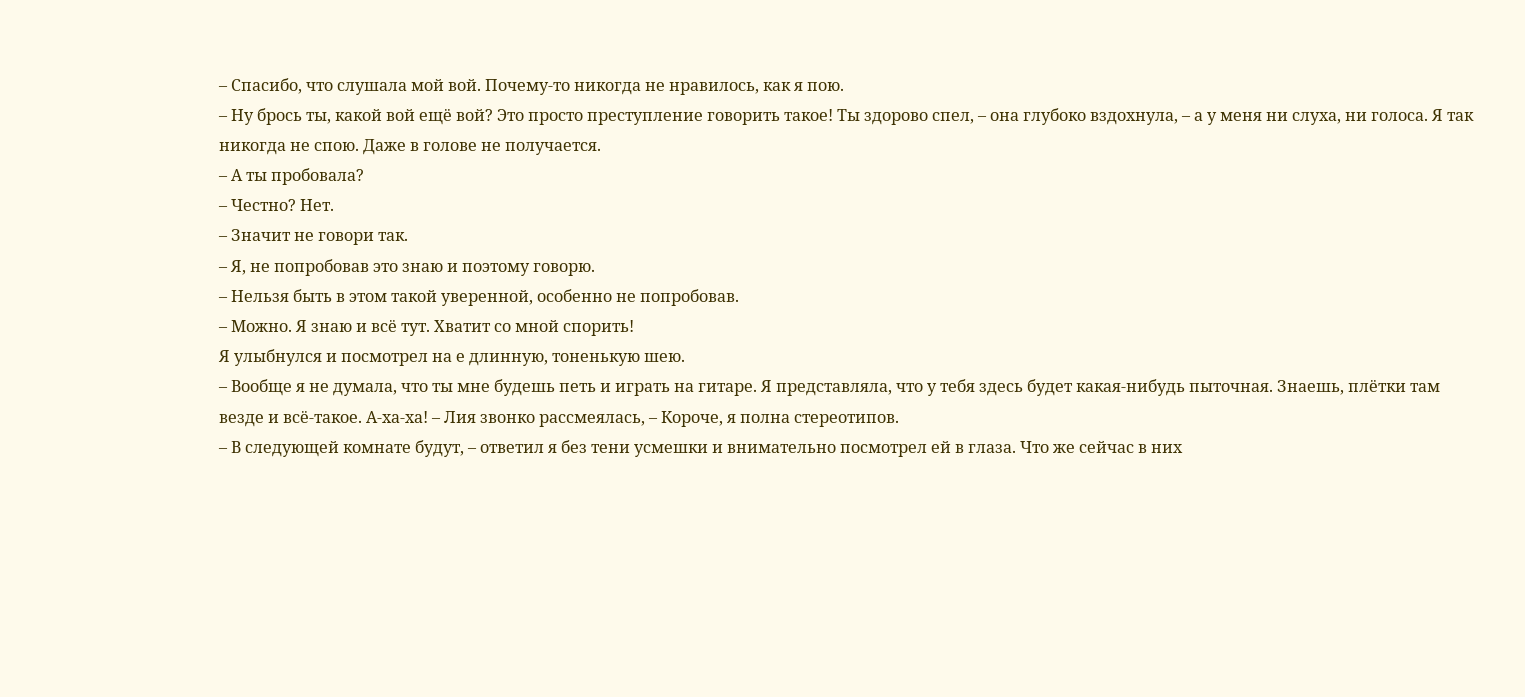– Спасибо, что слушала мой вой. Почему-то никогда не нравилось, как я пою.
– Ну брось ты, какой вой ещё вой? Это просто преступление говорить такое! Ты здорово спел, – она глубоко вздохнула, – а у меня ни слуха, ни голоса. Я так никогда не спою. Даже в голове не получается.
– А ты пробовала?
– Честно? Нет.
– Значит не говори так.
– Я, не попробовав это знаю и поэтому говорю.
– Нельзя быть в этом такой уверенной, особенно не попробовав.
– Можно. Я знаю и всё тут. Хватит со мной спорить!
Я улыбнулся и посмотрел на е длинную, тоненькую шею.
– Вообще я не думала, что ты мне будешь петь и играть на гитаре. Я представляла, что у тебя здесь будет какая-нибудь пыточная. Знаешь, плётки там везде и всё-такое. А-ха-ха! – Лия звонко рассмеялась, – Короче, я полна стереотипов.
– В следующей комнате будут, – ответил я без тени усмешки и внимательно посмотрел ей в глаза. Что же сейчас в них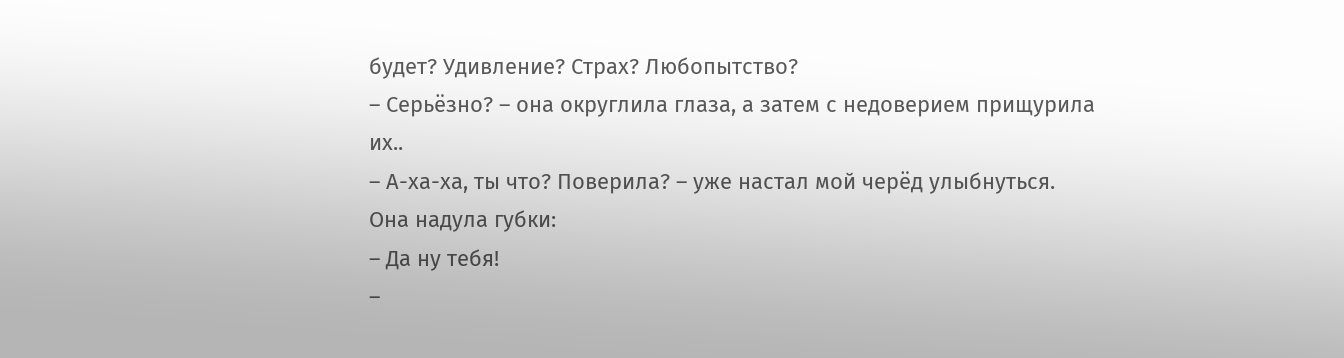будет? Удивление? Страх? Любопытство?
– Серьёзно? – она округлила глаза, а затем с недоверием прищурила их..
– А-ха-ха, ты что? Поверила? – уже настал мой черёд улыбнуться.
Она надула губки:
– Да ну тебя!
–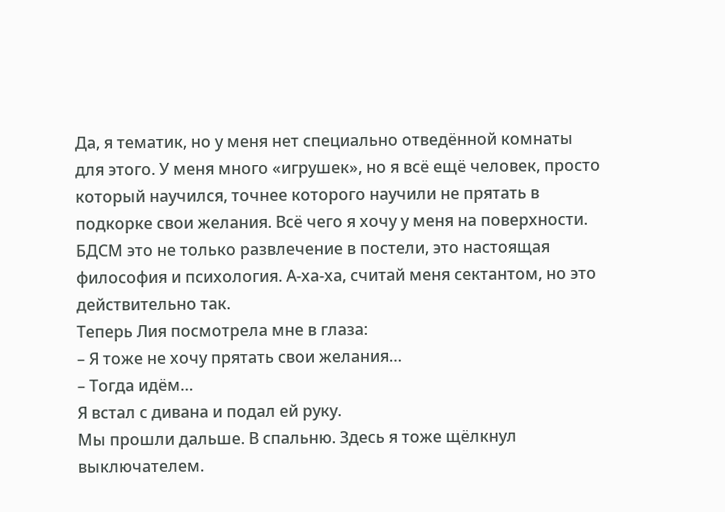Да, я тематик, но у меня нет специально отведённой комнаты для этого. У меня много «игрушек», но я всё ещё человек, просто который научился, точнее которого научили не прятать в подкорке свои желания. Всё чего я хочу у меня на поверхности. БДСМ это не только развлечение в постели, это настоящая философия и психология. А-ха-ха, считай меня сектантом, но это действительно так.
Теперь Лия посмотрела мне в глаза:
– Я тоже не хочу прятать свои желания…
– Тогда идём…
Я встал с дивана и подал ей руку.
Мы прошли дальше. В спальню. Здесь я тоже щёлкнул выключателем.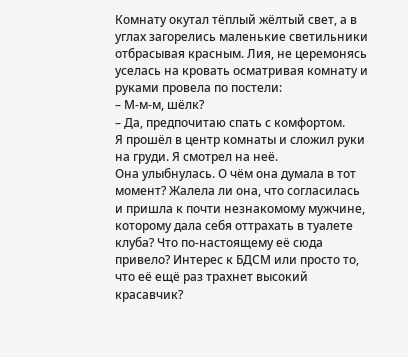Комнату окутал тёплый жёлтый свет, а в углах загорелись маленькие светильники отбрасывая красным. Лия, не церемонясь уселась на кровать осматривая комнату и руками провела по постели:
– М-м-м, шёлк?
– Да, предпочитаю спать с комфортом.
Я прошёл в центр комнаты и сложил руки на груди. Я смотрел на неё.
Она улыбнулась. О чём она думала в тот момент? Жалела ли она, что согласилась и пришла к почти незнакомому мужчине, которому дала себя оттрахать в туалете клуба? Что по-настоящему её сюда привело? Интерес к БДСМ или просто то, что её ещё раз трахнет высокий красавчик?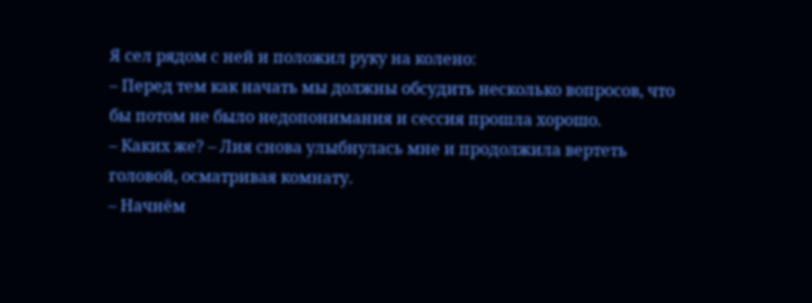Я сел рядом с ней и положил руку на колено:
– Перед тем как начать мы должны обсудить несколько вопросов, что бы потом не было недопонимания и сессия прошла хорошо.
– Каких же? – Лия снова улыбнулась мне и продолжила вертеть головой, осматривая комнату.
– Начнём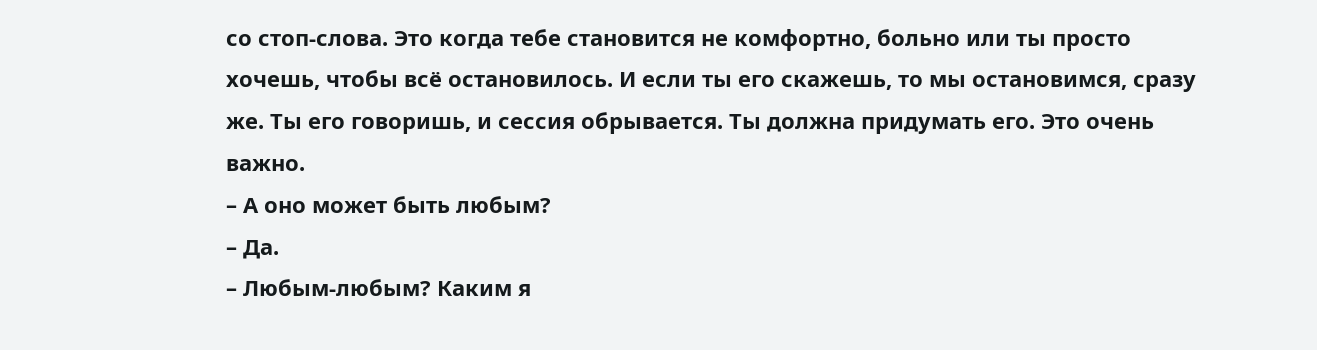со стоп-слова. Это когда тебе становится не комфортно, больно или ты просто хочешь, чтобы всё остановилось. И если ты его скажешь, то мы остановимся, сразу же. Ты его говоришь, и сессия обрывается. Ты должна придумать его. Это очень важно.
– А оно может быть любым?
– Да.
– Любым-любым? Каким я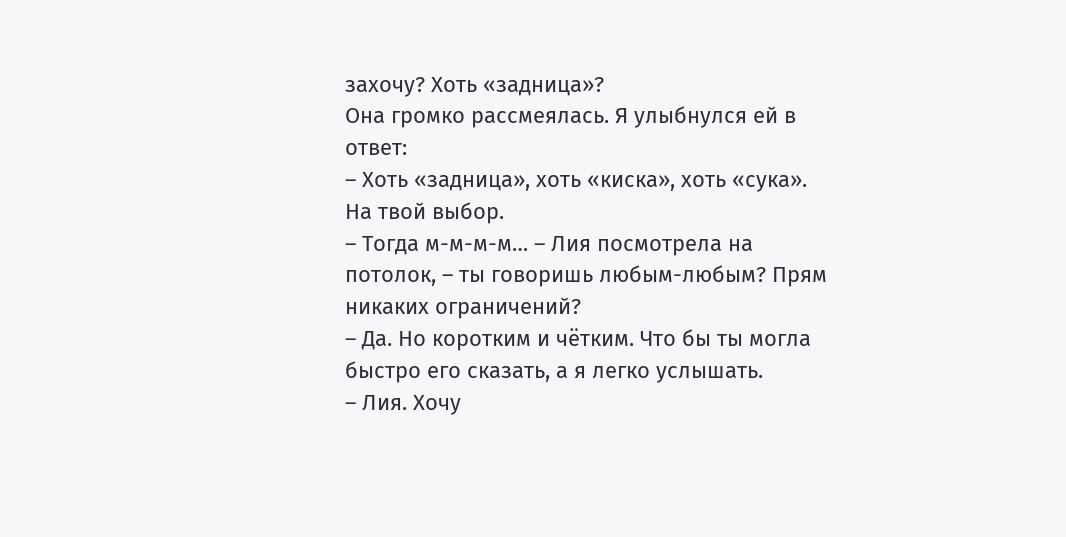захочу? Хоть «задница»?
Она громко рассмеялась. Я улыбнулся ей в ответ:
– Хоть «задница», хоть «киска», хоть «сука». На твой выбор.
– Тогда м-м-м-м… – Лия посмотрела на потолок, – ты говоришь любым-любым? Прям никаких ограничений?
– Да. Но коротким и чётким. Что бы ты могла быстро его сказать, а я легко услышать.
– Лия. Хочу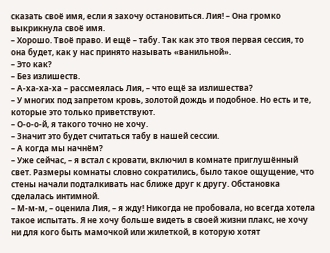сказать своё имя, если я захочу остановиться. Лия! – Она громко выкрикнула своё имя.
– Хорошо. Твоё право. И ещё – табу. Так как это твоя первая сессия, то она будет, как у нас принято называть «ванильной».
– Это как?
– Без излишеств.
– А-ха-ха-ха – рассмеялась Лия, – что ещё за излишества?
– У многих под запретом кровь, золотой дождь и подобное. Но есть и те, которые это только приветствуют.
– О-о-о-й, я такого точно не хочу.
– Значит это будет считаться табу в нашей сессии.
– А когда мы начнём?
– Уже сейчас, – я встал с кровати, включил в комнате приглушённый свет. Размеры комнаты словно сократились, было такое ощущение, что стены начали подталкивать нас ближе друг к другу. Обстановка сделалась интимной.
– М-м-м, – оценила Лия, – я жду! Никогда не пробовала, но всегда хотела такое испытать. Я не хочу больше видеть в своей жизни плакс, не хочу ни для кого быть мамочкой или жилеткой, в которую хотят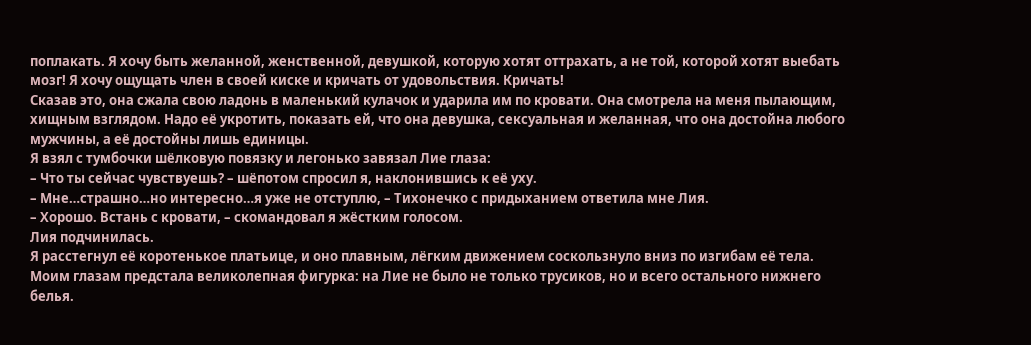поплакать. Я хочу быть желанной, женственной, девушкой, которую хотят оттрахать, а не той, которой хотят выебать мозг! Я хочу ощущать член в своей киске и кричать от удовольствия. Кричать!
Сказав это, она сжала свою ладонь в маленький кулачок и ударила им по кровати. Она смотрела на меня пылающим, хищным взглядом. Надо её укротить, показать ей, что она девушка, сексуальная и желанная, что она достойна любого мужчины, а её достойны лишь единицы.
Я взял с тумбочки шёлковую повязку и легонько завязал Лие глаза:
– Что ты сейчас чувствуешь? – шёпотом спросил я, наклонившись к её уху.
– Мне…страшно…но интересно…я уже не отступлю, – Тихонечко с придыханием ответила мне Лия.
– Хорошо. Встань с кровати, – скомандовал я жёстким голосом.
Лия подчинилась.
Я расстегнул её коротенькое платьице, и оно плавным, лёгким движением соскользнуло вниз по изгибам её тела. Моим глазам предстала великолепная фигурка: на Лие не было не только трусиков, но и всего остального нижнего белья.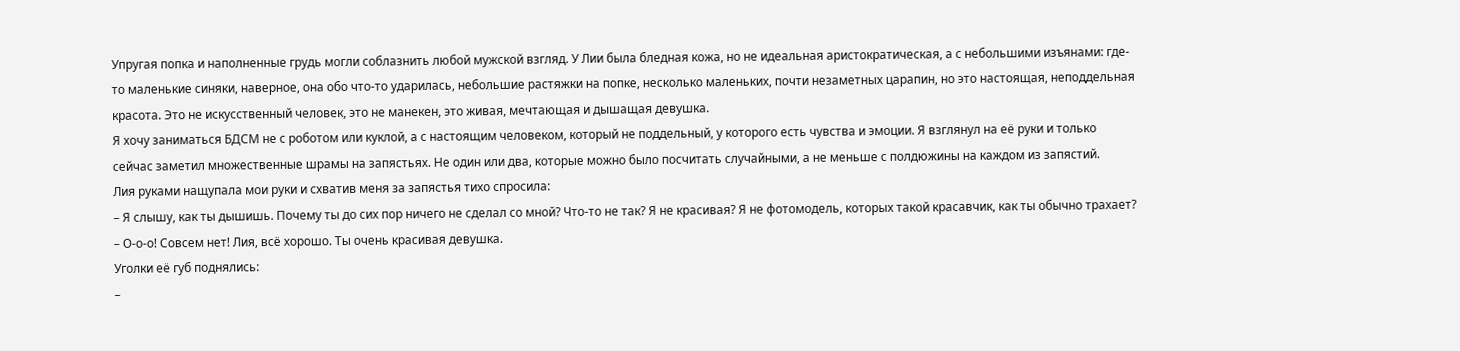Упругая попка и наполненные грудь могли соблазнить любой мужской взгляд. У Лии была бледная кожа, но не идеальная аристократическая, а с небольшими изъянами: где-то маленькие синяки, наверное, она обо что-то ударилась, небольшие растяжки на попке, несколько маленьких, почти незаметных царапин, но это настоящая, неподдельная красота. Это не искусственный человек, это не манекен, это живая, мечтающая и дышащая девушка.
Я хочу заниматься БДСМ не с роботом или куклой, а с настоящим человеком, который не поддельный, у которого есть чувства и эмоции. Я взглянул на её руки и только сейчас заметил множественные шрамы на запястьях. Не один или два, которые можно было посчитать случайными, а не меньше с полдюжины на каждом из запястий.
Лия руками нащупала мои руки и схватив меня за запястья тихо спросила:
– Я слышу, как ты дышишь. Почему ты до сих пор ничего не сделал со мной? Что-то не так? Я не красивая? Я не фотомодель, которых такой красавчик, как ты обычно трахает?
– О-о-о! Совсем нет! Лия, всё хорошо. Ты очень красивая девушка.
Уголки её губ поднялись:
–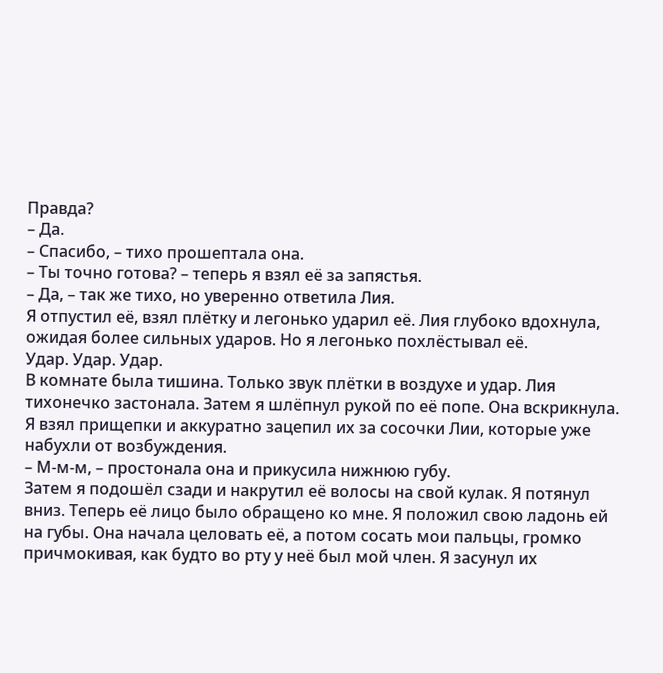Правда?
– Да.
– Спасибо, – тихо прошептала она.
– Ты точно готова? – теперь я взял её за запястья.
– Да, – так же тихо, но уверенно ответила Лия.
Я отпустил её, взял плётку и легонько ударил её. Лия глубоко вдохнула, ожидая более сильных ударов. Но я легонько похлёстывал её.
Удар. Удар. Удар.
В комнате была тишина. Только звук плётки в воздухе и удар. Лия тихонечко застонала. Затем я шлёпнул рукой по её попе. Она вскрикнула.
Я взял прищепки и аккуратно зацепил их за сосочки Лии, которые уже набухли от возбуждения.
– М-м-м, – простонала она и прикусила нижнюю губу.
Затем я подошёл сзади и накрутил её волосы на свой кулак. Я потянул вниз. Теперь её лицо было обращено ко мне. Я положил свою ладонь ей на губы. Она начала целовать её, а потом сосать мои пальцы, громко причмокивая, как будто во рту у неё был мой член. Я засунул их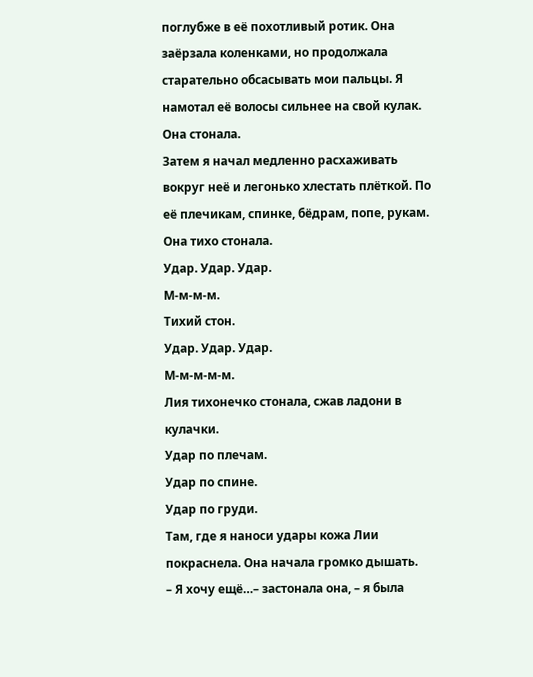поглубже в её похотливый ротик. Она заёрзала коленками, но продолжала старательно обсасывать мои пальцы. Я намотал её волосы сильнее на свой кулак.
Она стонала.
Затем я начал медленно расхаживать вокруг неё и легонько хлестать плёткой. По её плечикам, спинке, бёдрам, попе, рукам.
Она тихо стонала.
Удар. Удар. Удар.
М-м-м-м.
Тихий стон.
Удар. Удар. Удар.
М-м-м-м-м.
Лия тихонечко стонала, сжав ладони в кулачки.
Удар по плечам.
Удар по спине.
Удар по груди.
Там, где я наноси удары кожа Лии покраснела. Она начала громко дышать.
– Я хочу ещё…– застонала она, – я была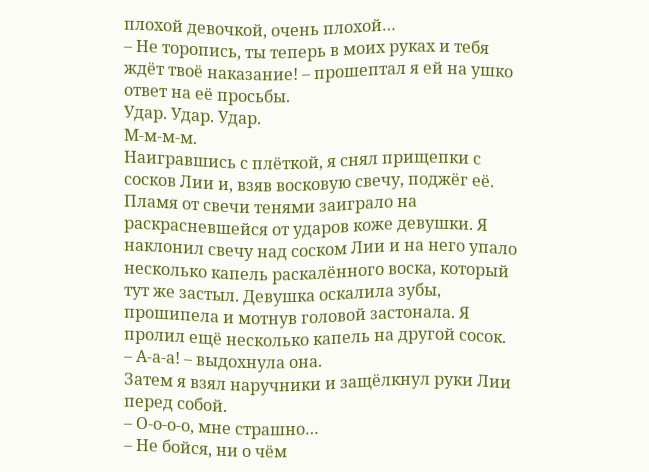плохой девочкой, очень плохой…
– Не торопись, ты теперь в моих руках и тебя ждёт твоё наказание! – прошептал я ей на ушко ответ на её просьбы.
Удар. Удар. Удар.
М-м-м-м.
Наигравшись с плёткой, я снял прищепки с сосков Лии и, взяв восковую свечу, поджёг её. Пламя от свечи тенями заиграло на раскрасневшейся от ударов коже девушки. Я наклонил свечу над соском Лии и на него упало несколько капель раскалённого воска, который тут же застыл. Девушка оскалила зубы, прошипела и мотнув головой застонала. Я пролил ещё несколько капель на другой сосок.
– А-а-а! – выдохнула она.
Затем я взял наручники и защёлкнул руки Лии перед собой.
– О-о-о-о, мне страшно…
– Не бойся, ни о чём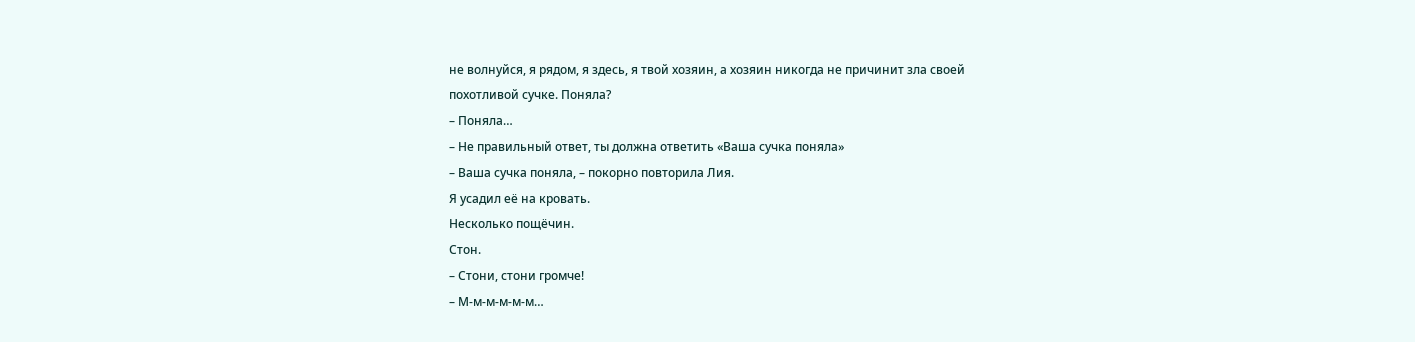не волнуйся, я рядом, я здесь, я твой хозяин, а хозяин никогда не причинит зла своей похотливой сучке. Поняла?
– Поняла…
– Не правильный ответ, ты должна ответить «Ваша сучка поняла»
– Ваша сучка поняла, – покорно повторила Лия.
Я усадил её на кровать.
Несколько пощёчин.
Стон.
– Стони, стони громче!
– М-м-м-м-м-м…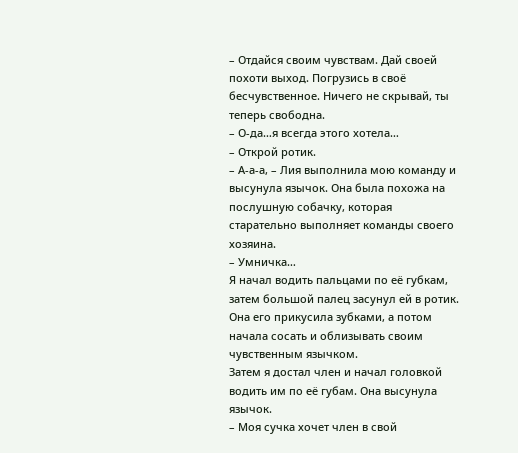– Отдайся своим чувствам. Дай своей похоти выход. Погрузись в своё бесчувственное. Ничего не скрывай, ты теперь свободна.
– О-да…я всегда этого хотела…
– Открой ротик.
– А-а-а, – Лия выполнила мою команду и высунула язычок. Она была похожа на послушную собачку, которая старательно выполняет команды своего хозяина.
– Умничка…
Я начал водить пальцами по её губкам, затем большой палец засунул ей в ротик. Она его прикусила зубками, а потом начала сосать и облизывать своим чувственным язычком.
Затем я достал член и начал головкой водить им по её губам. Она высунула язычок.
– Моя сучка хочет член в свой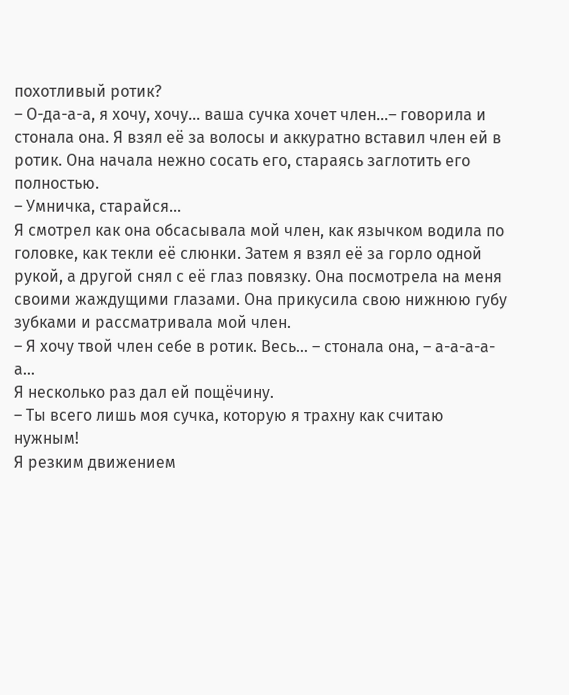похотливый ротик?
– О-да-а-а, я хочу, хочу… ваша сучка хочет член…– говорила и стонала она. Я взял её за волосы и аккуратно вставил член ей в ротик. Она начала нежно сосать его, стараясь заглотить его полностью.
– Умничка, старайся…
Я смотрел как она обсасывала мой член, как язычком водила по головке, как текли её слюнки. Затем я взял её за горло одной рукой, а другой снял с её глаз повязку. Она посмотрела на меня своими жаждущими глазами. Она прикусила свою нижнюю губу зубками и рассматривала мой член.
– Я хочу твой член себе в ротик. Весь… – стонала она, – а-а-а-а-а…
Я несколько раз дал ей пощёчину.
– Ты всего лишь моя сучка, которую я трахну как считаю нужным!
Я резким движением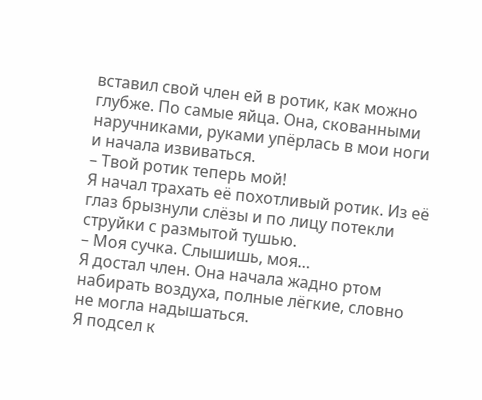вставил свой член ей в ротик, как можно глубже. По самые яйца. Она, скованными наручниками, руками упёрлась в мои ноги и начала извиваться.
– Твой ротик теперь мой!
Я начал трахать её похотливый ротик. Из её глаз брызнули слёзы и по лицу потекли струйки с размытой тушью.
– Моя сучка. Слышишь, моя…
Я достал член. Она начала жадно ртом набирать воздуха, полные лёгкие, словно не могла надышаться.
Я подсел к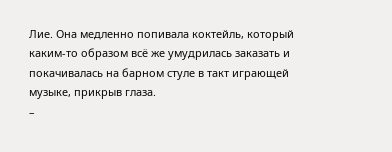Лие. Она медленно попивала коктейль, который каким-то образом всё же умудрилась заказать и покачивалась на барном стуле в такт играющей музыке, прикрыв глаза.
–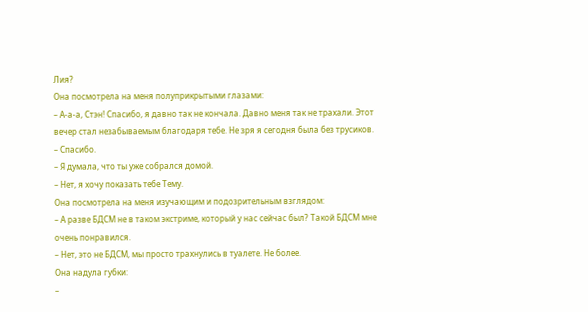Лия?
Она посмотрела на меня полуприкрытыми глазами:
– А-а-а, Стэн! Спасибо, я давно так не кончала. Давно меня так не трахали. Этот вечер стал незабываемым благодаря тебе. Не зря я сегодня была без трусиков.
– Спасибо.
– Я думала, что ты уже собрался домой.
– Нет, я хочу показать тебе Тему.
Она посмотрела на меня изучающим и подозрительным взглядом:
– А разве БДСМ не в таком экстриме, который у нас сейчас был? Такой БДСМ мне очень понравился.
– Нет, это не БДСМ, мы просто трахнулись в туалете. Не более.
Она надула губки:
–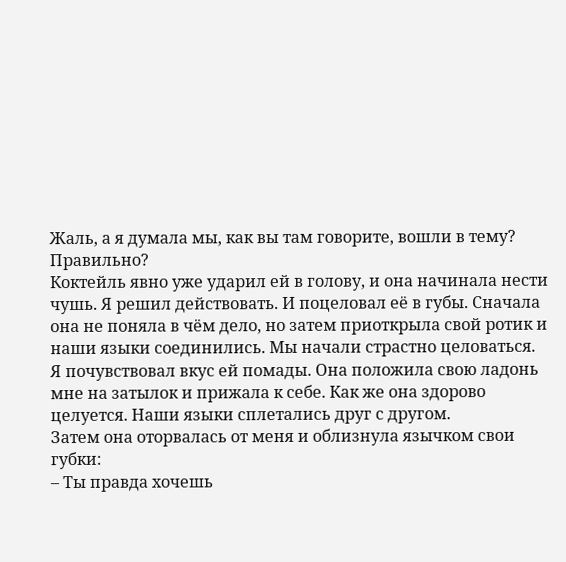Жаль, а я думала мы, как вы там говорите, вошли в тему? Правильно?
Коктейль явно уже ударил ей в голову, и она начинала нести чушь. Я решил действовать. И поцеловал её в губы. Сначала она не поняла в чём дело, но затем приоткрыла свой ротик и наши языки соединились. Мы начали страстно целоваться. Я почувствовал вкус ей помады. Она положила свою ладонь мне на затылок и прижала к себе. Как же она здорово целуется. Наши языки сплетались друг с другом.
Затем она оторвалась от меня и облизнула язычком свои губки:
– Ты правда хочешь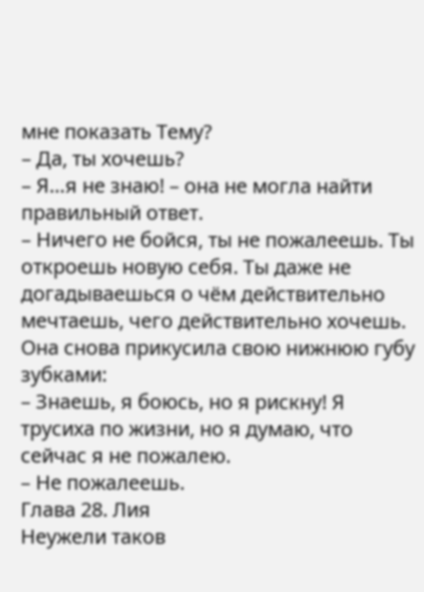мне показать Тему?
– Да, ты хочешь?
– Я…я не знаю! – она не могла найти правильный ответ.
– Ничего не бойся, ты не пожалеешь. Ты откроешь новую себя. Ты даже не догадываешься о чём действительно мечтаешь, чего действительно хочешь.
Она снова прикусила свою нижнюю губу зубками:
– Знаешь, я боюсь, но я рискну! Я трусиха по жизни, но я думаю, что сейчас я не пожалею.
– Не пожалеешь.
Глава 28. Лия
Неужели таков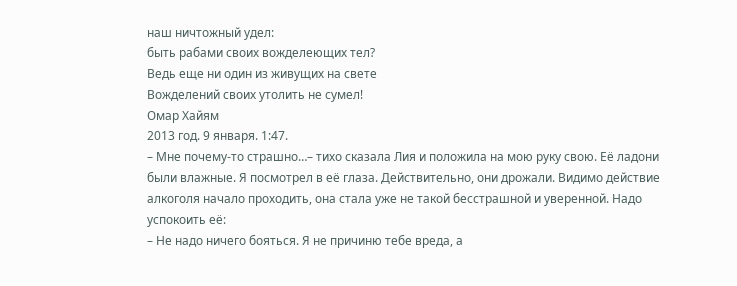наш ничтожный удел:
быть рабами своих вожделеющих тел?
Ведь еще ни один из живущих на свете
Вожделений своих утолить не сумел!
Омар Хайям
2013 год. 9 января. 1:47.
– Мне почему-то страшно…– тихо сказала Лия и положила на мою руку свою. Её ладони были влажные. Я посмотрел в её глаза. Действительно, они дрожали. Видимо действие алкоголя начало проходить, она стала уже не такой бесстрашной и уверенной. Надо успокоить её:
– Не надо ничего бояться. Я не причиню тебе вреда, а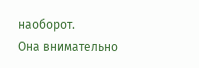наоборот.
Она внимательно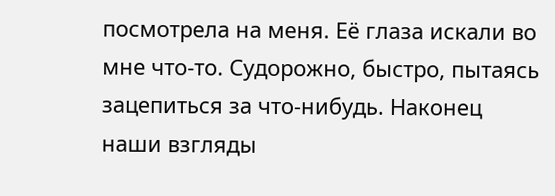посмотрела на меня. Её глаза искали во мне что-то. Судорожно, быстро, пытаясь зацепиться за что-нибудь. Наконец наши взгляды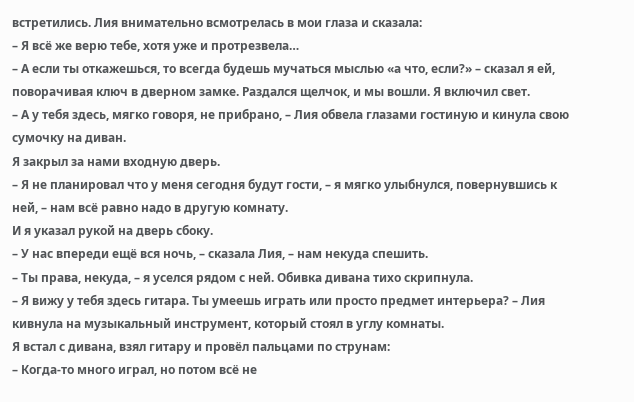встретились. Лия внимательно всмотрелась в мои глаза и сказала:
– Я всё же верю тебе, хотя уже и протрезвела…
– А если ты откажешься, то всегда будешь мучаться мыслью «а что, если?» – сказал я ей, поворачивая ключ в дверном замке. Раздался щелчок, и мы вошли. Я включил свет.
– А у тебя здесь, мягко говоря, не прибрано, – Лия обвела глазами гостиную и кинула свою сумочку на диван.
Я закрыл за нами входную дверь.
– Я не планировал что у меня сегодня будут гости, – я мягко улыбнулся, повернувшись к ней, – нам всё равно надо в другую комнату.
И я указал рукой на дверь сбоку.
– У нас впереди ещё вся ночь, – сказала Лия, – нам некуда спешить.
– Ты права, некуда, – я уселся рядом с ней. Обивка дивана тихо скрипнула.
– Я вижу у тебя здесь гитара. Ты умеешь играть или просто предмет интерьера? – Лия кивнула на музыкальный инструмент, который стоял в углу комнаты.
Я встал с дивана, взял гитару и провёл пальцами по струнам:
– Когда-то много играл, но потом всё не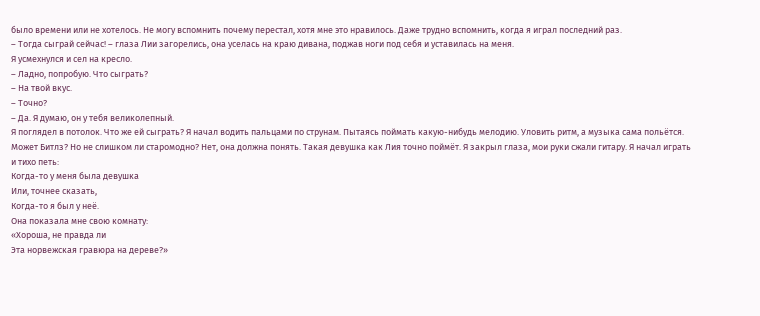было времени или не хотелось. Не могу вспомнить почему перестал, хотя мне это нравилось. Даже трудно вспомнить, когда я играл последний раз.
– Тогда сыграй сейчас! – глаза Лии загорелись, она уселась на краю дивана, поджав ноги под себя и уставилась на меня.
Я усмехнулся и сел на кресло.
– Ладно, попробую. Что сыграть?
– На твой вкус.
– Точно?
– Да. Я думаю, он у тебя великолепный.
Я поглядел в потолок. Что же ей сыграть? Я начал водить пальцами по струнам. Пытаясь поймать какую-нибудь мелодию. Уловить ритм, а музыка сама польётся.
Может Битлз? Но не слишком ли старомодно? Нет, она должна понять. Такая девушка как Лия точно поймёт. Я закрыл глаза, мои руки сжали гитару. Я начал играть и тихо петь:
Когда-то у меня была девушка
Или, точнее сказать,
Когда-то я был у неё.
Она показала мне свою комнату:
«Хороша, не правда ли
Эта норвежская гравюра на дереве?»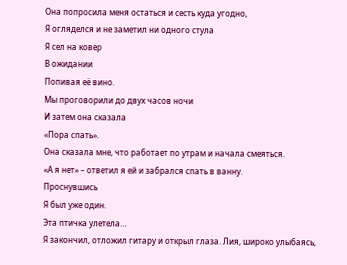Она попросила меня остаться и сесть куда угодно,
Я огляделся и не заметил ни одного стула
Я сел на ковер
В ожидании
Попивая её вино.
Мы проговорили до двух часов ночи
И затем она сказала
«Пора спать».
Она сказала мне, что работает по утрам и начала смеяться.
«А я нет» – ответил я ей и забрался спать в ванну.
Проснувшись
Я был уже один.
Эта птичка улетела…
Я закончил, отложил гитару и открыл глаза. Лия, широко улыбаясь,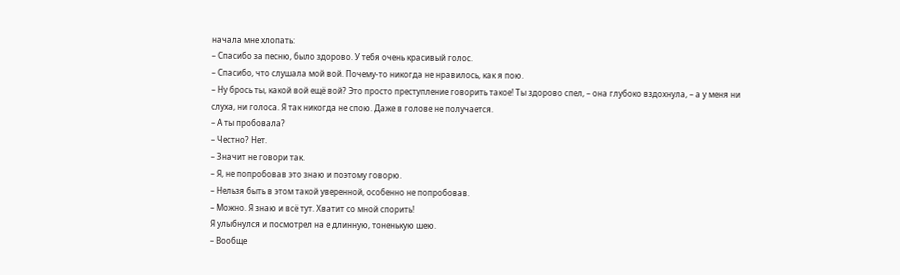начала мне хлопать:
– Спасибо за песню, было здорово. У тебя очень красивый голос.
– Спасибо, что слушала мой вой. Почему-то никогда не нравилось, как я пою.
– Ну брось ты, какой вой ещё вой? Это просто преступление говорить такое! Ты здорово спел, – она глубоко вздохнула, – а у меня ни слуха, ни голоса. Я так никогда не спою. Даже в голове не получается.
– А ты пробовала?
– Честно? Нет.
– Значит не говори так.
– Я, не попробовав это знаю и поэтому говорю.
– Нельзя быть в этом такой уверенной, особенно не попробовав.
– Можно. Я знаю и всё тут. Хватит со мной спорить!
Я улыбнулся и посмотрел на е длинную, тоненькую шею.
– Вообще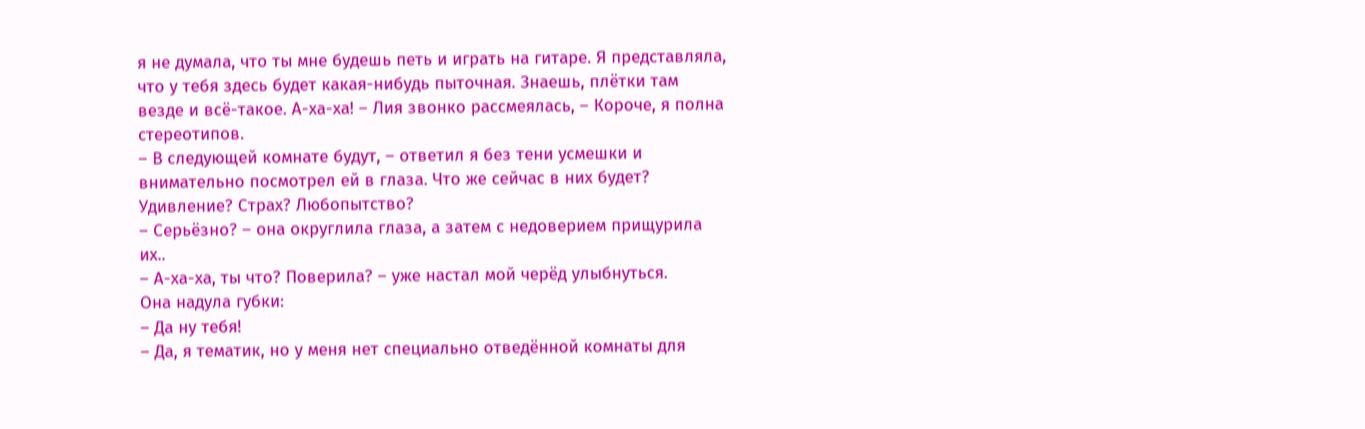я не думала, что ты мне будешь петь и играть на гитаре. Я представляла, что у тебя здесь будет какая-нибудь пыточная. Знаешь, плётки там везде и всё-такое. А-ха-ха! – Лия звонко рассмеялась, – Короче, я полна стереотипов.
– В следующей комнате будут, – ответил я без тени усмешки и внимательно посмотрел ей в глаза. Что же сейчас в них будет? Удивление? Страх? Любопытство?
– Серьёзно? – она округлила глаза, а затем с недоверием прищурила их..
– А-ха-ха, ты что? Поверила? – уже настал мой черёд улыбнуться.
Она надула губки:
– Да ну тебя!
– Да, я тематик, но у меня нет специально отведённой комнаты для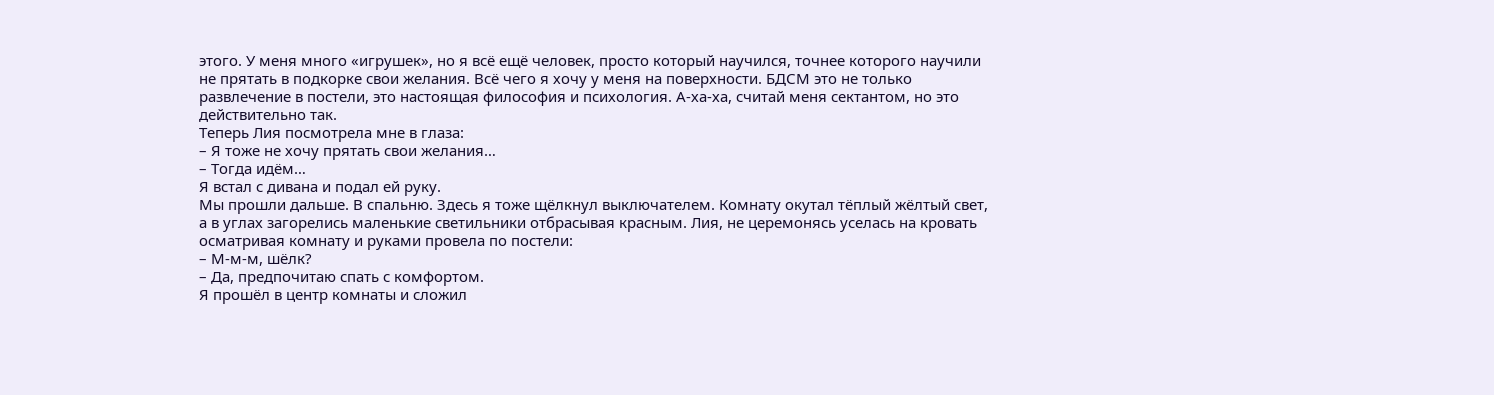этого. У меня много «игрушек», но я всё ещё человек, просто который научился, точнее которого научили не прятать в подкорке свои желания. Всё чего я хочу у меня на поверхности. БДСМ это не только развлечение в постели, это настоящая философия и психология. А-ха-ха, считай меня сектантом, но это действительно так.
Теперь Лия посмотрела мне в глаза:
– Я тоже не хочу прятать свои желания…
– Тогда идём…
Я встал с дивана и подал ей руку.
Мы прошли дальше. В спальню. Здесь я тоже щёлкнул выключателем. Комнату окутал тёплый жёлтый свет, а в углах загорелись маленькие светильники отбрасывая красным. Лия, не церемонясь уселась на кровать осматривая комнату и руками провела по постели:
– М-м-м, шёлк?
– Да, предпочитаю спать с комфортом.
Я прошёл в центр комнаты и сложил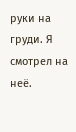руки на груди. Я смотрел на неё.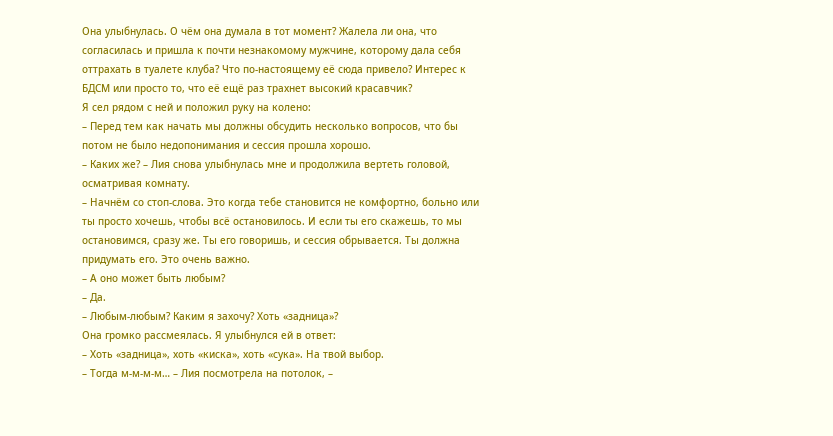Она улыбнулась. О чём она думала в тот момент? Жалела ли она, что согласилась и пришла к почти незнакомому мужчине, которому дала себя оттрахать в туалете клуба? Что по-настоящему её сюда привело? Интерес к БДСМ или просто то, что её ещё раз трахнет высокий красавчик?
Я сел рядом с ней и положил руку на колено:
– Перед тем как начать мы должны обсудить несколько вопросов, что бы потом не было недопонимания и сессия прошла хорошо.
– Каких же? – Лия снова улыбнулась мне и продолжила вертеть головой, осматривая комнату.
– Начнём со стоп-слова. Это когда тебе становится не комфортно, больно или ты просто хочешь, чтобы всё остановилось. И если ты его скажешь, то мы остановимся, сразу же. Ты его говоришь, и сессия обрывается. Ты должна придумать его. Это очень важно.
– А оно может быть любым?
– Да.
– Любым-любым? Каким я захочу? Хоть «задница»?
Она громко рассмеялась. Я улыбнулся ей в ответ:
– Хоть «задница», хоть «киска», хоть «сука». На твой выбор.
– Тогда м-м-м-м… – Лия посмотрела на потолок, –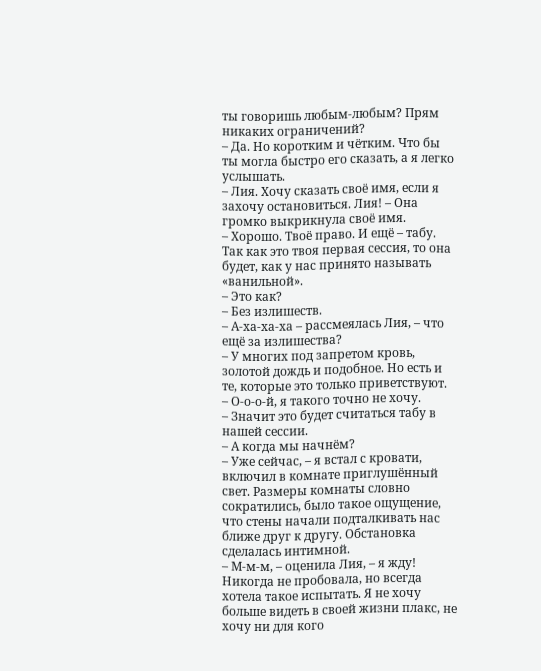ты говоришь любым-любым? Прям никаких ограничений?
– Да. Но коротким и чётким. Что бы ты могла быстро его сказать, а я легко услышать.
– Лия. Хочу сказать своё имя, если я захочу остановиться. Лия! – Она громко выкрикнула своё имя.
– Хорошо. Твоё право. И ещё – табу. Так как это твоя первая сессия, то она будет, как у нас принято называть «ванильной».
– Это как?
– Без излишеств.
– А-ха-ха-ха – рассмеялась Лия, – что ещё за излишества?
– У многих под запретом кровь, золотой дождь и подобное. Но есть и те, которые это только приветствуют.
– О-о-о-й, я такого точно не хочу.
– Значит это будет считаться табу в нашей сессии.
– А когда мы начнём?
– Уже сейчас, – я встал с кровати, включил в комнате приглушённый свет. Размеры комнаты словно сократились, было такое ощущение, что стены начали подталкивать нас ближе друг к другу. Обстановка сделалась интимной.
– М-м-м, – оценила Лия, – я жду! Никогда не пробовала, но всегда хотела такое испытать. Я не хочу больше видеть в своей жизни плакс, не хочу ни для кого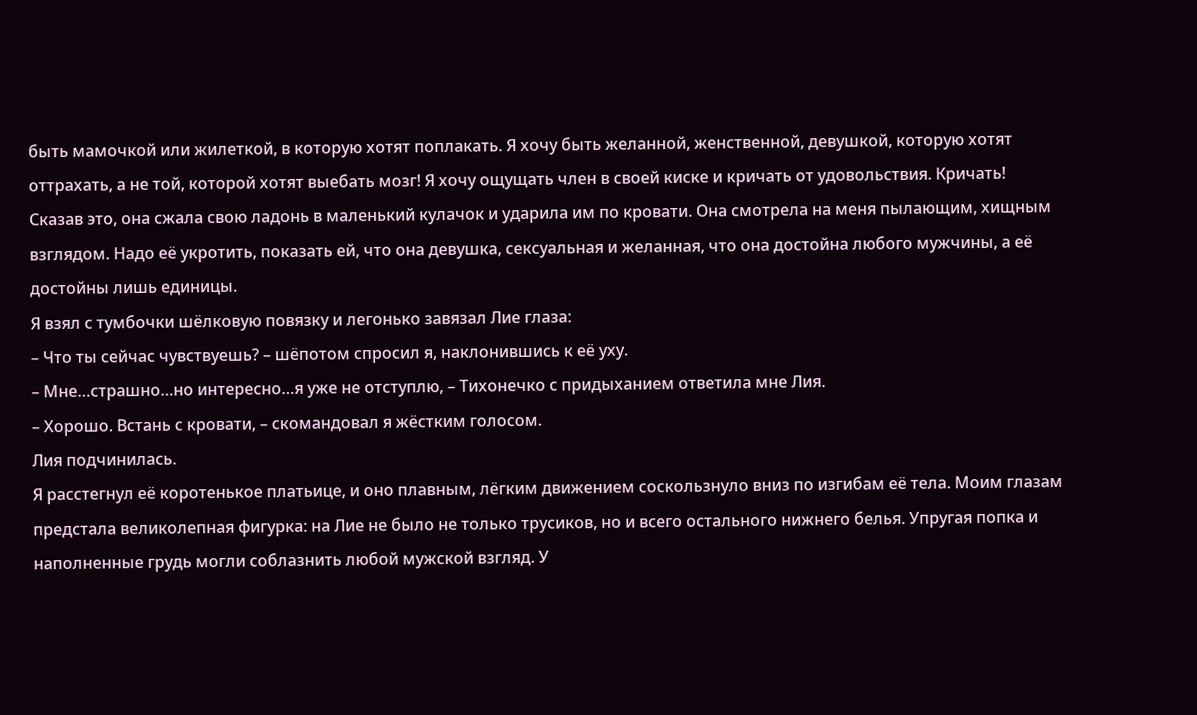быть мамочкой или жилеткой, в которую хотят поплакать. Я хочу быть желанной, женственной, девушкой, которую хотят оттрахать, а не той, которой хотят выебать мозг! Я хочу ощущать член в своей киске и кричать от удовольствия. Кричать!
Сказав это, она сжала свою ладонь в маленький кулачок и ударила им по кровати. Она смотрела на меня пылающим, хищным взглядом. Надо её укротить, показать ей, что она девушка, сексуальная и желанная, что она достойна любого мужчины, а её достойны лишь единицы.
Я взял с тумбочки шёлковую повязку и легонько завязал Лие глаза:
– Что ты сейчас чувствуешь? – шёпотом спросил я, наклонившись к её уху.
– Мне…страшно…но интересно…я уже не отступлю, – Тихонечко с придыханием ответила мне Лия.
– Хорошо. Встань с кровати, – скомандовал я жёстким голосом.
Лия подчинилась.
Я расстегнул её коротенькое платьице, и оно плавным, лёгким движением соскользнуло вниз по изгибам её тела. Моим глазам предстала великолепная фигурка: на Лие не было не только трусиков, но и всего остального нижнего белья. Упругая попка и наполненные грудь могли соблазнить любой мужской взгляд. У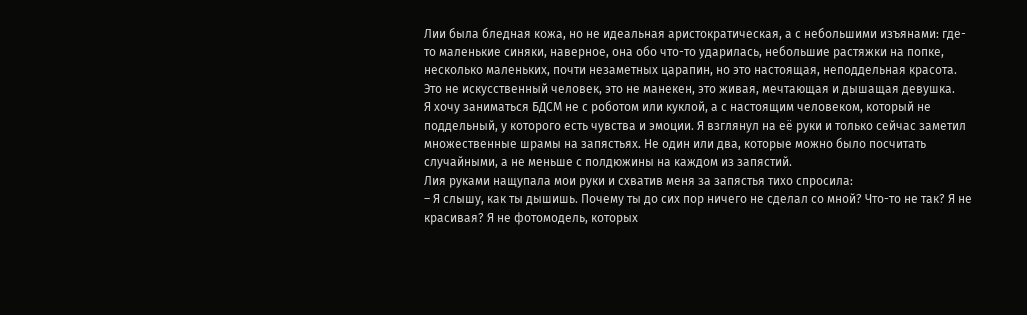Лии была бледная кожа, но не идеальная аристократическая, а с небольшими изъянами: где-то маленькие синяки, наверное, она обо что-то ударилась, небольшие растяжки на попке, несколько маленьких, почти незаметных царапин, но это настоящая, неподдельная красота. Это не искусственный человек, это не манекен, это живая, мечтающая и дышащая девушка.
Я хочу заниматься БДСМ не с роботом или куклой, а с настоящим человеком, который не поддельный, у которого есть чувства и эмоции. Я взглянул на её руки и только сейчас заметил множественные шрамы на запястьях. Не один или два, которые можно было посчитать случайными, а не меньше с полдюжины на каждом из запястий.
Лия руками нащупала мои руки и схватив меня за запястья тихо спросила:
– Я слышу, как ты дышишь. Почему ты до сих пор ничего не сделал со мной? Что-то не так? Я не красивая? Я не фотомодель, которых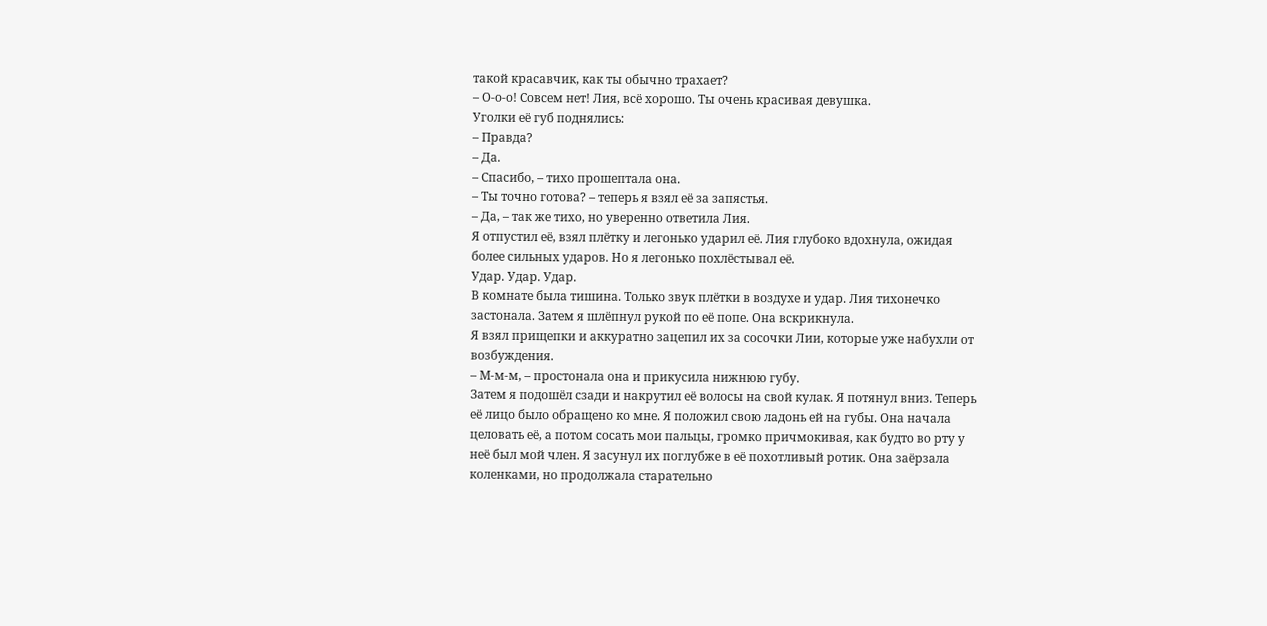такой красавчик, как ты обычно трахает?
– О-о-о! Совсем нет! Лия, всё хорошо. Ты очень красивая девушка.
Уголки её губ поднялись:
– Правда?
– Да.
– Спасибо, – тихо прошептала она.
– Ты точно готова? – теперь я взял её за запястья.
– Да, – так же тихо, но уверенно ответила Лия.
Я отпустил её, взял плётку и легонько ударил её. Лия глубоко вдохнула, ожидая более сильных ударов. Но я легонько похлёстывал её.
Удар. Удар. Удар.
В комнате была тишина. Только звук плётки в воздухе и удар. Лия тихонечко застонала. Затем я шлёпнул рукой по её попе. Она вскрикнула.
Я взял прищепки и аккуратно зацепил их за сосочки Лии, которые уже набухли от возбуждения.
– М-м-м, – простонала она и прикусила нижнюю губу.
Затем я подошёл сзади и накрутил её волосы на свой кулак. Я потянул вниз. Теперь её лицо было обращено ко мне. Я положил свою ладонь ей на губы. Она начала целовать её, а потом сосать мои пальцы, громко причмокивая, как будто во рту у неё был мой член. Я засунул их поглубже в её похотливый ротик. Она заёрзала коленками, но продолжала старательно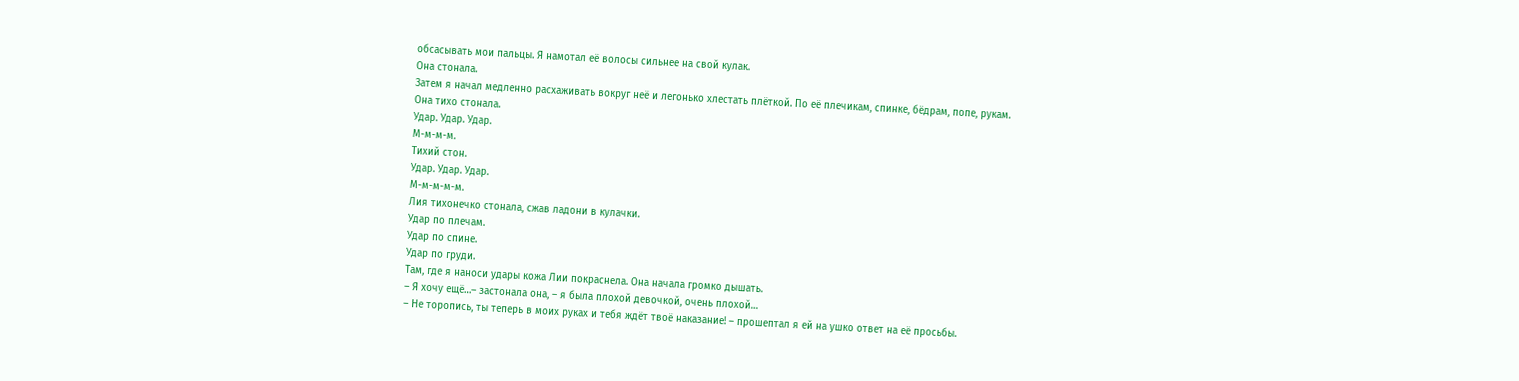обсасывать мои пальцы. Я намотал её волосы сильнее на свой кулак.
Она стонала.
Затем я начал медленно расхаживать вокруг неё и легонько хлестать плёткой. По её плечикам, спинке, бёдрам, попе, рукам.
Она тихо стонала.
Удар. Удар. Удар.
М-м-м-м.
Тихий стон.
Удар. Удар. Удар.
М-м-м-м-м.
Лия тихонечко стонала, сжав ладони в кулачки.
Удар по плечам.
Удар по спине.
Удар по груди.
Там, где я наноси удары кожа Лии покраснела. Она начала громко дышать.
– Я хочу ещё…– застонала она, – я была плохой девочкой, очень плохой…
– Не торопись, ты теперь в моих руках и тебя ждёт твоё наказание! – прошептал я ей на ушко ответ на её просьбы.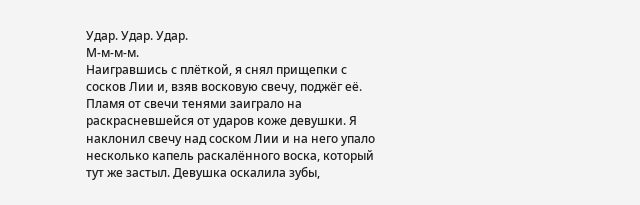Удар. Удар. Удар.
М-м-м-м.
Наигравшись с плёткой, я снял прищепки с сосков Лии и, взяв восковую свечу, поджёг её. Пламя от свечи тенями заиграло на раскрасневшейся от ударов коже девушки. Я наклонил свечу над соском Лии и на него упало несколько капель раскалённого воска, который тут же застыл. Девушка оскалила зубы,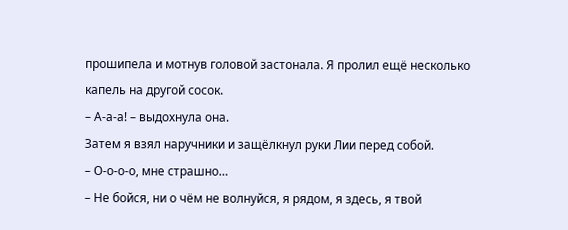прошипела и мотнув головой застонала. Я пролил ещё несколько капель на другой сосок.
– А-а-а! – выдохнула она.
Затем я взял наручники и защёлкнул руки Лии перед собой.
– О-о-о-о, мне страшно…
– Не бойся, ни о чём не волнуйся, я рядом, я здесь, я твой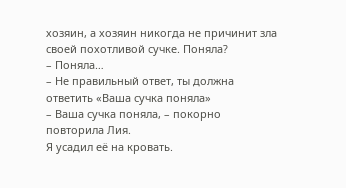хозяин, а хозяин никогда не причинит зла своей похотливой сучке. Поняла?
– Поняла…
– Не правильный ответ, ты должна ответить «Ваша сучка поняла»
– Ваша сучка поняла, – покорно повторила Лия.
Я усадил её на кровать.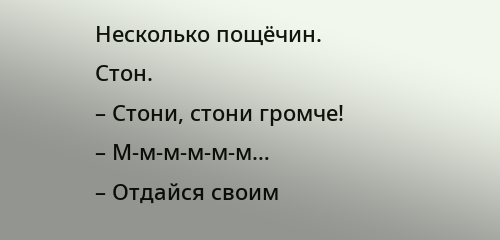Несколько пощёчин.
Стон.
– Стони, стони громче!
– М-м-м-м-м-м…
– Отдайся своим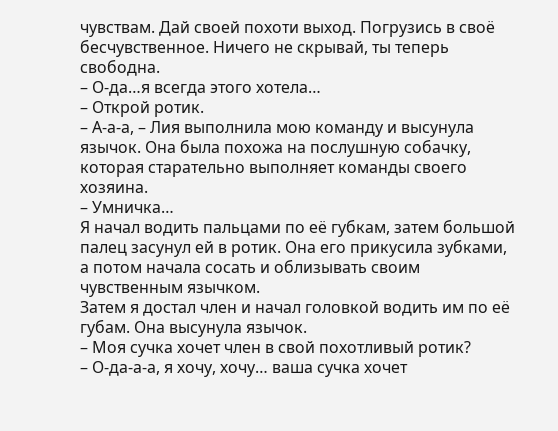чувствам. Дай своей похоти выход. Погрузись в своё бесчувственное. Ничего не скрывай, ты теперь свободна.
– О-да…я всегда этого хотела…
– Открой ротик.
– А-а-а, – Лия выполнила мою команду и высунула язычок. Она была похожа на послушную собачку, которая старательно выполняет команды своего хозяина.
– Умничка…
Я начал водить пальцами по её губкам, затем большой палец засунул ей в ротик. Она его прикусила зубками, а потом начала сосать и облизывать своим чувственным язычком.
Затем я достал член и начал головкой водить им по её губам. Она высунула язычок.
– Моя сучка хочет член в свой похотливый ротик?
– О-да-а-а, я хочу, хочу… ваша сучка хочет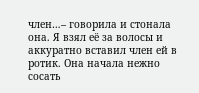член…– говорила и стонала она. Я взял её за волосы и аккуратно вставил член ей в ротик. Она начала нежно сосать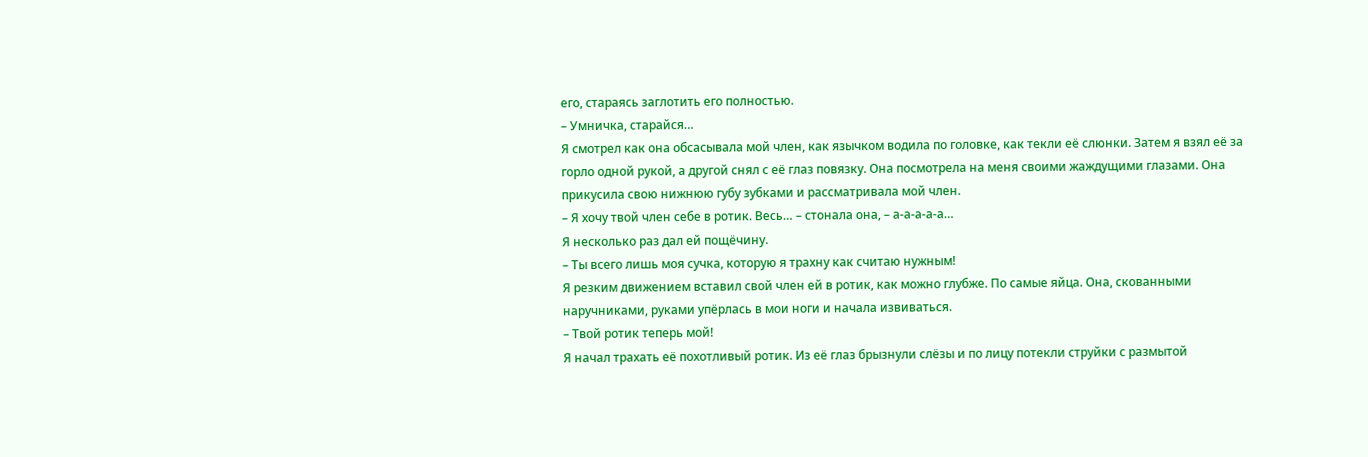его, стараясь заглотить его полностью.
– Умничка, старайся…
Я смотрел как она обсасывала мой член, как язычком водила по головке, как текли её слюнки. Затем я взял её за горло одной рукой, а другой снял с её глаз повязку. Она посмотрела на меня своими жаждущими глазами. Она прикусила свою нижнюю губу зубками и рассматривала мой член.
– Я хочу твой член себе в ротик. Весь… – стонала она, – а-а-а-а-а…
Я несколько раз дал ей пощёчину.
– Ты всего лишь моя сучка, которую я трахну как считаю нужным!
Я резким движением вставил свой член ей в ротик, как можно глубже. По самые яйца. Она, скованными наручниками, руками упёрлась в мои ноги и начала извиваться.
– Твой ротик теперь мой!
Я начал трахать её похотливый ротик. Из её глаз брызнули слёзы и по лицу потекли струйки с размытой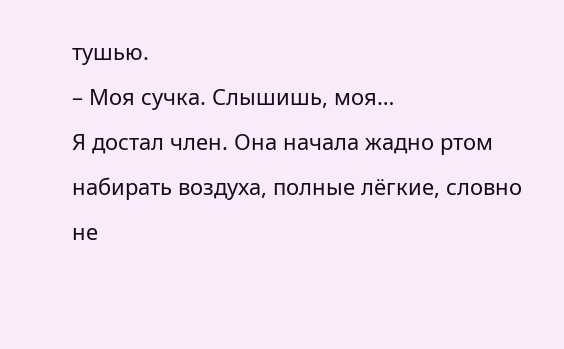тушью.
– Моя сучка. Слышишь, моя…
Я достал член. Она начала жадно ртом набирать воздуха, полные лёгкие, словно не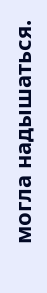могла надышаться.